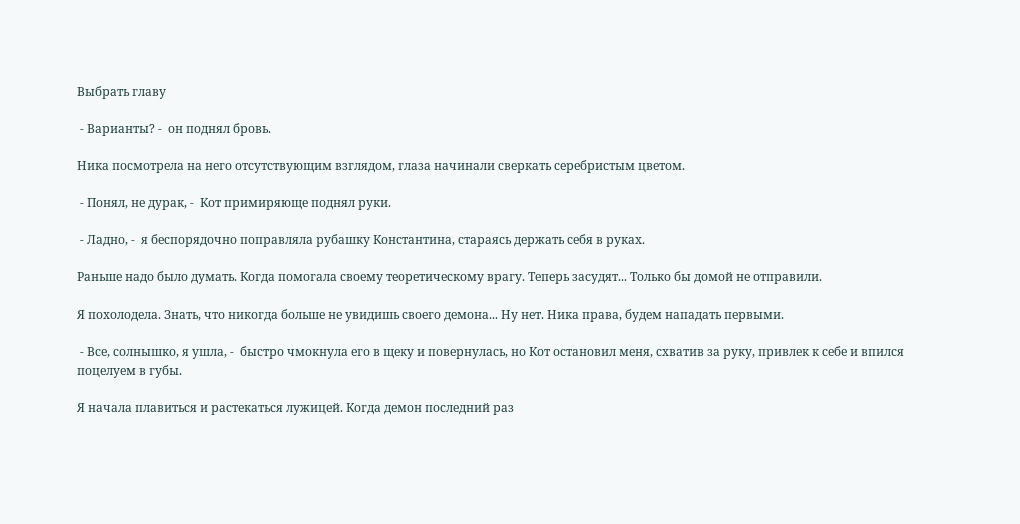Выбрать главу

 - Варианты? -  он поднял бровь.

Ника посмотрела на него отсутствующим взглядом, глаза начинали сверкать серебристым цветом.

 - Понял, не дурак, -  Кот примиряюще поднял руки.

 - Ладно, -  я беспорядочно поправляла рубашку Константина, стараясь держать себя в руках.

Раньше надо было думать. Когда помогала своему теоретическому врагу. Теперь засудят... Только бы домой не отправили.

Я похолодела. Знать, что никогда больше не увидишь своего демона... Ну нет. Ника права, будем нападать первыми.

 - Все, солнышко, я ушла, -  быстро чмокнула его в щеку и повернулась, но Кот остановил меня, схватив за руку, привлек к себе и впился поцелуем в губы.

Я начала плавиться и растекаться лужицей. Когда демон последний раз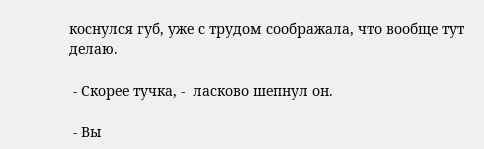коснулся губ, уже с трудом соображала, что вообще тут делаю.

 - Скорее тучка, -  ласково шепнул он.

 - Вы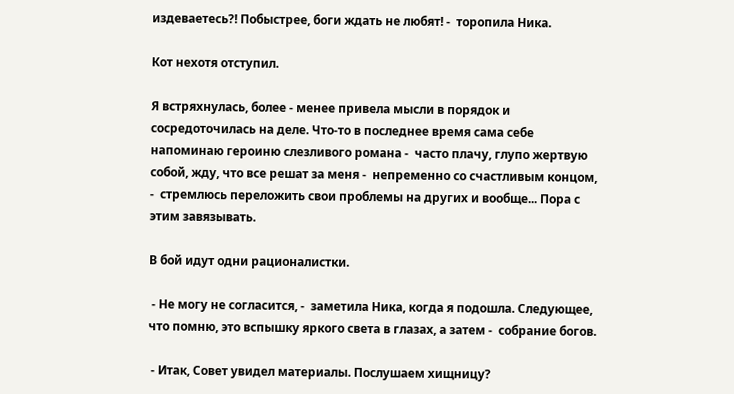издеваетесь?! Побыстрее, боги ждать не любят! -  торопила Ника.

Кот нехотя отступил.

Я встряхнулась, более - менее привела мысли в порядок и сосредоточилась на деле. Что-то в последнее время сама себе напоминаю героиню слезливого романа -  часто плачу, глупо жертвую собой, жду, что все решат за меня -  непременно со счастливым концом, -  стремлюсь переложить свои проблемы на других и вообще... Пора с этим завязывать.

В бой идут одни рационалистки.

 - Не могу не согласится, -  заметила Ника, когда я подошла. Следующее, что помню, это вспышку яркого света в глазах, а затем -  собрание богов.

 - Итак, Совет увидел материалы. Послушаем хищницу?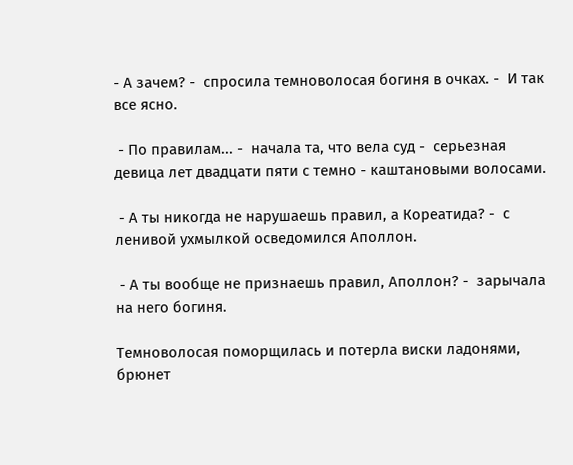- А зачем? -  спросила темноволосая богиня в очках. -  И так все ясно.

 - По правилам... -  начала та, что вела суд -  серьезная девица лет двадцати пяти с темно - каштановыми волосами.

 - А ты никогда не нарушаешь правил, а Кореатида? -  с ленивой ухмылкой осведомился Аполлон.

 - А ты вообще не признаешь правил, Аполлон? -  зарычала на него богиня.

Темноволосая поморщилась и потерла виски ладонями, брюнет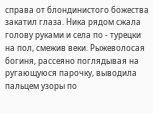справа от блондинистого божества закатил глаза. Ника рядом сжала голову руками и села по - турецки на пол, смежив веки. Рыжеволосая богиня, рассеяно поглядывая на ругающуюся парочку, выводила пальцем узоры по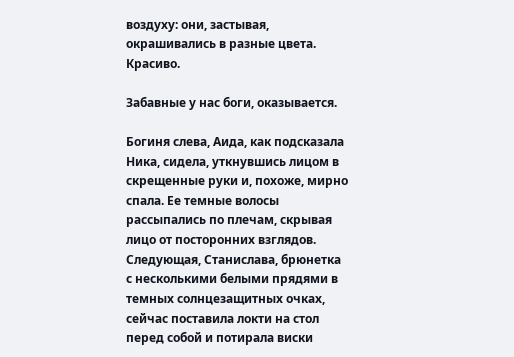воздуху: они, застывая, окрашивались в разные цвета. Красиво.

Забавные у нас боги, оказывается.

Богиня слева, Аида, как подсказала Ника, сидела, уткнувшись лицом в скрещенные руки и, похоже, мирно спала. Ее темные волосы рассыпались по плечам, скрывая лицо от посторонних взглядов. Следующая, Станислава, брюнетка с несколькими белыми прядями в темных солнцезащитных очках, сейчас поставила локти на стол перед собой и потирала виски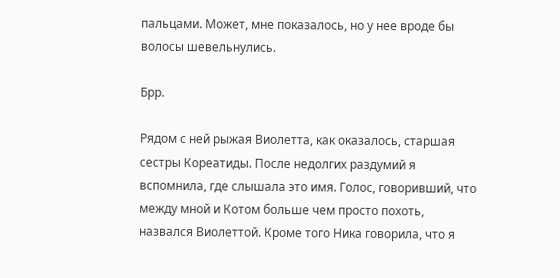пальцами. Может, мне показалось, но у нее вроде бы волосы шевельнулись.

Брр.

Рядом с ней рыжая Виолетта, как оказалось, старшая сестры Кореатиды. После недолгих раздумий я вспомнила, где слышала это имя. Голос, говоривший, что между мной и Котом больше чем просто похоть, назвался Виолеттой. Кроме того Ника говорила, что я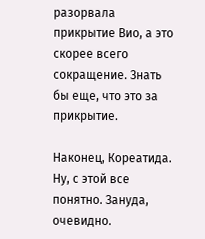разорвала прикрытие Вио, а это скорее всего сокращение. Знать бы еще, что это за прикрытие.

Наконец, Кореатида. Ну, с этой все понятно. Зануда, очевидно.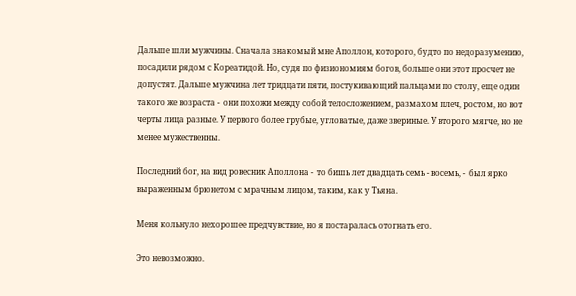Дальше шли мужчины. Сначала знакомый мне Аполлон, которого, будто по недоразумению, посадили рядом с Кореатидой. Но, судя по физиономиям богов, больше они этот просчет не допустят. Дальше мужчина лет тридцати пяти, постукивающий пальцами по столу, еще один такого же возраста -  они похожи между собой телосложением, размахом плеч, ростом, но вот черты лица разные. У первого более грубые, угловатые, даже звериные. У второго мягче, но не менее мужественны.

Последний бог, на вид ровесник Аполлона -  то бишь лет двадцать семь - восемь, -  был ярко выраженным брюнетом с мрачным лицом, таким, как у Тьяна.

Меня кольнуло нехорошее предчувствие, но я постаралась отогнать его.

Это невозможно.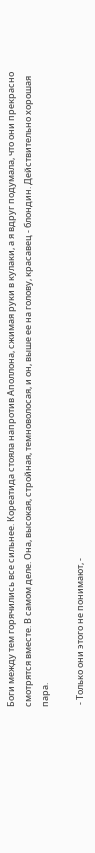Боги между тем горячились все сильнее. Кореатида стояла напротив Аполлона, сжимая руки в кулаки, а я вдруг подумала, что они прекрасно смотрятся вместе. В самом деле. Она, высокая, стройная, темноволосая, и он, выше ее на голову, красавец - блондин. Действительно хорошая пара.

 - Только они этого не понимают, -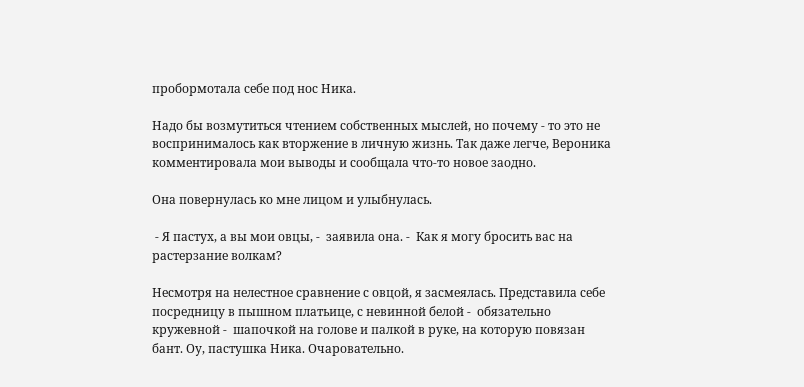пробормотала себе под нос Ника.

Надо бы возмутиться чтением собственных мыслей, но почему - то это не воспринималось как вторжение в личную жизнь. Так даже легче, Вероника комментировала мои выводы и сообщала что-то новое заодно.

Она повернулась ко мне лицом и улыбнулась.

 - Я пастух, а вы мои овцы, -  заявила она. -  Как я могу бросить вас на растерзание волкам?

Несмотря на нелестное сравнение с овцой, я засмеялась. Представила себе посредницу в пышном платьице, с невинной белой -  обязательно кружевной -  шапочкой на голове и палкой в руке, на которую повязан бант. Оу, пастушка Ника. Очаровательно.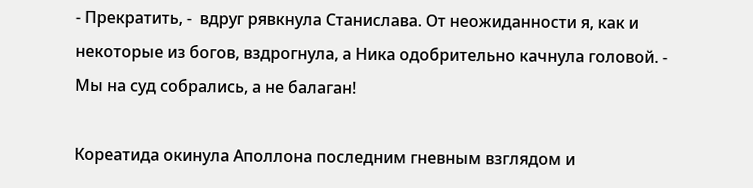- Прекратить, -  вдруг рявкнула Станислава. От неожиданности я, как и некоторые из богов, вздрогнула, а Ника одобрительно качнула головой. -  Мы на суд собрались, а не балаган!

Кореатида окинула Аполлона последним гневным взглядом и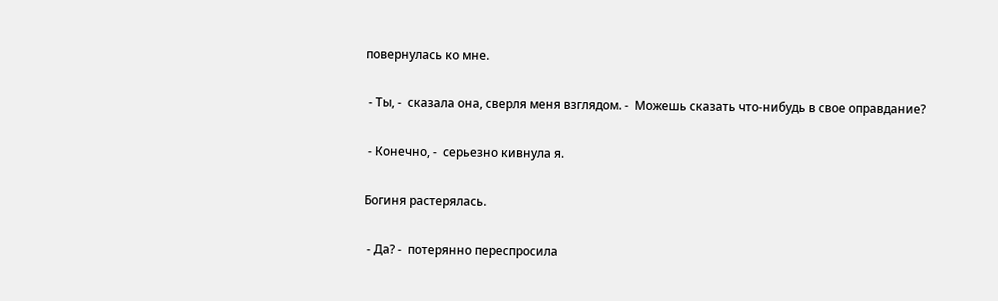повернулась ко мне.

 - Ты, -  сказала она, сверля меня взглядом. -  Можешь сказать что-нибудь в свое оправдание?

 - Конечно, -  серьезно кивнула я.

Богиня растерялась.

 - Да? -  потерянно переспросила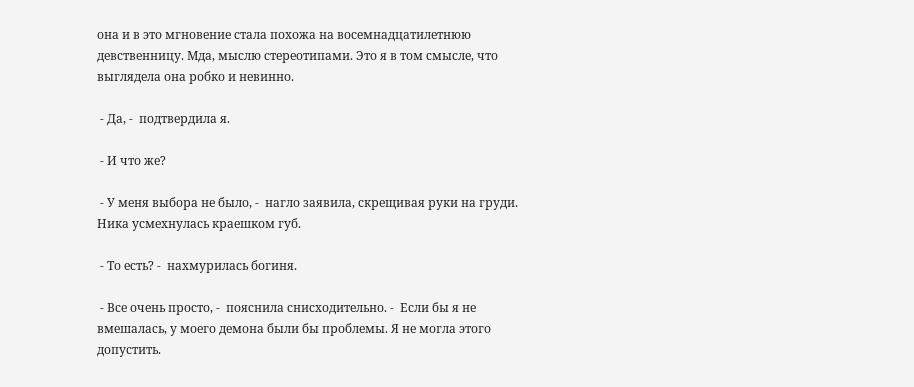она и в это мгновение стала похожа на восемнадцатилетнюю девственницу. Мда, мыслю стереотипами. Это я в том смысле, что выглядела она робко и невинно.

 - Да, -  подтвердила я.

 - И что же?

 - У меня выбора не было, -  нагло заявила, скрещивая руки на груди. Ника усмехнулась краешком губ.

 - То есть? -  нахмурилась богиня.

 - Все очень просто, -  пояснила снисходительно. -  Если бы я не вмешалась, у моего демона были бы проблемы. Я не могла этого допустить.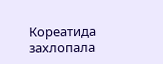Кореатида захлопала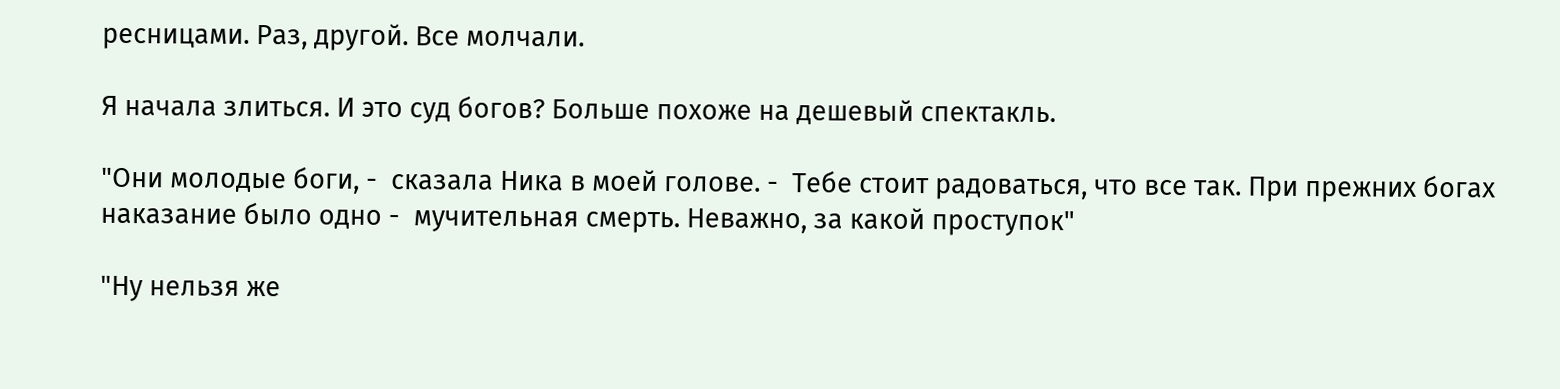ресницами. Раз, другой. Все молчали.

Я начала злиться. И это суд богов? Больше похоже на дешевый спектакль.

"Они молодые боги, -  сказала Ника в моей голове. -  Тебе стоит радоваться, что все так. При прежних богах наказание было одно -  мучительная смерть. Неважно, за какой проступок"

"Ну нельзя же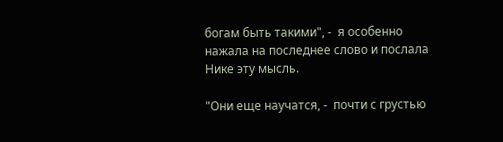богам быть такими", -  я особенно нажала на последнее слово и послала Нике эту мысль.

"Они еще научатся, -  почти с грустью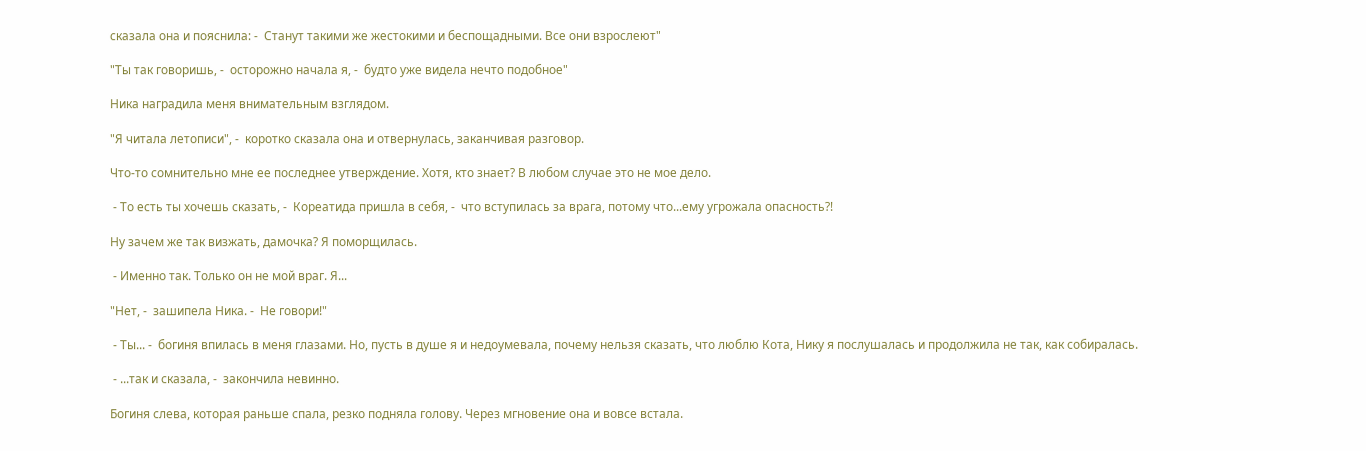сказала она и пояснила: -  Станут такими же жестокими и беспощадными. Все они взрослеют"

"Ты так говоришь, -  осторожно начала я, -  будто уже видела нечто подобное"

Ника наградила меня внимательным взглядом.

"Я читала летописи", -  коротко сказала она и отвернулась, заканчивая разговор.

Что-то сомнительно мне ее последнее утверждение. Хотя, кто знает? В любом случае это не мое дело.

 - То есть ты хочешь сказать, -  Кореатида пришла в себя, -  что вступилась за врага, потому что...ему угрожала опасность?!

Ну зачем же так визжать, дамочка? Я поморщилась.

 - Именно так. Только он не мой враг. Я...

"Нет, -  зашипела Ника. -  Не говори!"

 - Ты... -  богиня впилась в меня глазами. Но, пусть в душе я и недоумевала, почему нельзя сказать, что люблю Кота, Нику я послушалась и продолжила не так, как собиралась.

 - ...так и сказала, -  закончила невинно.

Богиня слева, которая раньше спала, резко подняла голову. Через мгновение она и вовсе встала.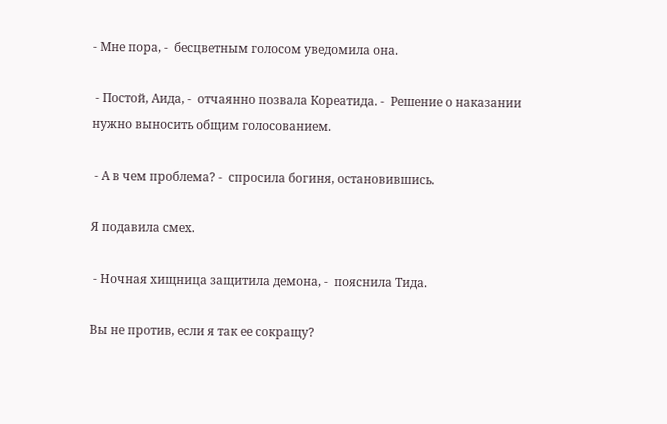- Мне пора, -  бесцветным голосом уведомила она.

 - Постой, Аида, -  отчаянно позвала Кореатида. -  Решение о наказании нужно выносить общим голосованием.

 - А в чем проблема? -  спросила богиня, остановившись.

Я подавила смех.

 - Ночная хищница защитила демона, -  пояснила Тида.

Вы не против, если я так ее сокращу?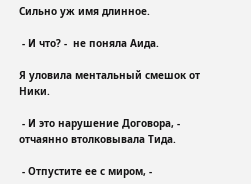Сильно уж имя длинное.

 - И что? -  не поняла Аида.

Я уловила ментальный смешок от Ники.

 - И это нарушение Договора, -  отчаянно втолковывала Тида.

 - Отпустите ее с миром, -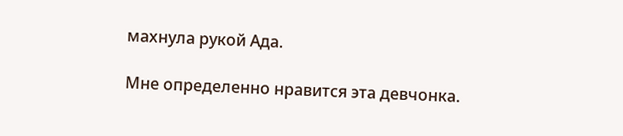махнула рукой Ада.

Мне определенно нравится эта девчонка.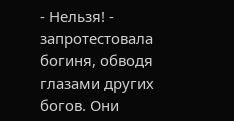- Нельзя! -  запротестовала богиня, обводя глазами других богов. Они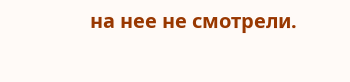на нее не смотрели.